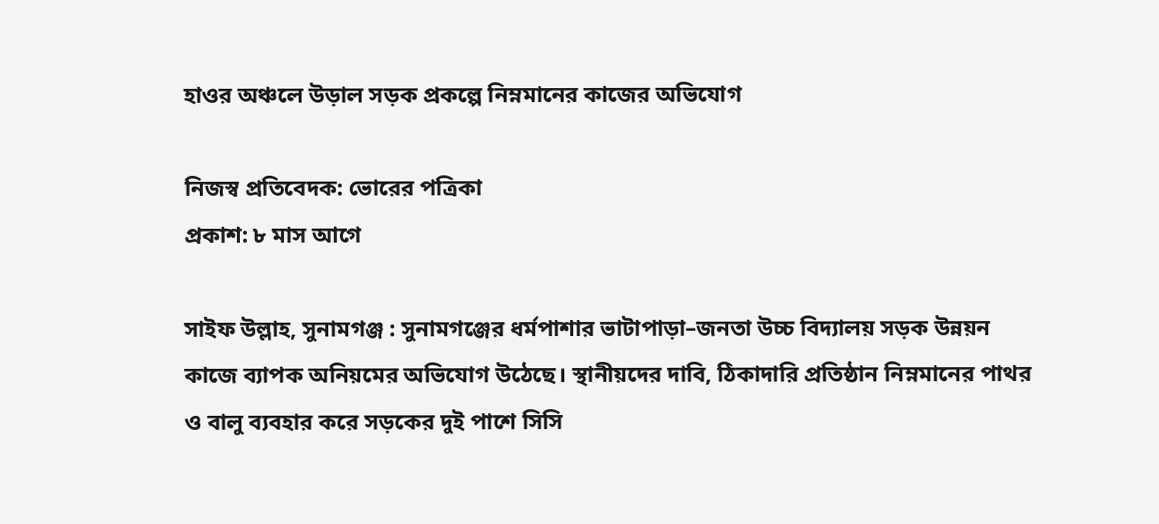হাওর অঞ্চলে উড়াল সড়ক প্রকল্পে নিম্নমানের কাজের অভিযোগ

নিজস্ব প্রতিবেদক: ভোরের পত্রিকা
প্রকাশ: ৮ মাস আগে

সাইফ উল্লাহ, সুনামগঞ্জ : সুনামগঞ্জের ধর্মপাশার ভাটাপাড়া–জনতা উচ্চ বিদ্যালয় সড়ক উন্নয়ন কাজে ব্যাপক অনিয়মের অভিযোগ উঠেছে। স্থানীয়দের দাবি, ঠিকাদারি প্রতিষ্ঠান নিম্নমানের পাথর ও বালু ব্যবহার করে সড়কের দুই পাশে সিসি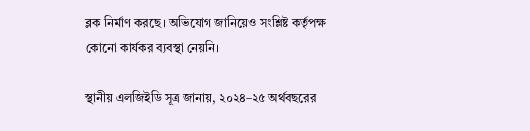ব্লক নির্মাণ করছে। অভিযোগ জানিয়েও সংশ্লিষ্ট কর্তৃপক্ষ কোনো কার্যকর ব্যবস্থা নেয়নি।

স্থানীয় এলজিইডি সূত্র জানায়, ২০২৪–২৫ অর্থবছরের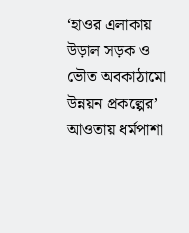‘হাওর এলাকায় উড়াল সড়ক ও ভৌত অবকাঠামো উন্নয়ন প্রকল্পের’ আওতায় ধর্মপাশা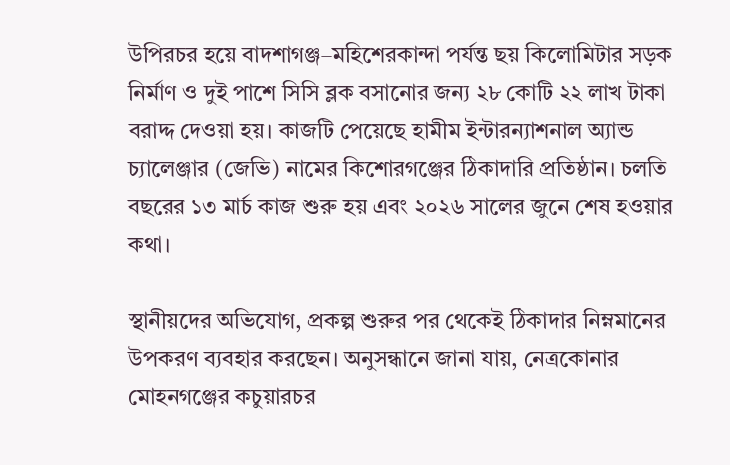উপিরচর হয়ে বাদশাগঞ্জ–মহিশেরকান্দা পর্যন্ত ছয় কিলোমিটার সড়ক নির্মাণ ও দুই পাশে সিসি ব্লক বসানোর জন্য ২৮ কোটি ২২ লাখ টাকা বরাদ্দ দেওয়া হয়। কাজটি পেয়েছে হামীম ইন্টারন্যাশনাল অ্যান্ড চ্যালেঞ্জার (জেভি) নামের কিশোরগঞ্জের ঠিকাদারি প্রতিষ্ঠান। চলতি বছরের ১৩ মার্চ কাজ শুরু হয় এবং ২০২৬ সালের জুনে শেষ হওয়ার কথা।

স্থানীয়দের অভিযোগ, প্রকল্প শুরুর পর থেকেই ঠিকাদার নিম্নমানের উপকরণ ব্যবহার করছেন। অনুসন্ধানে জানা যায়, নেত্রকোনার মোহনগঞ্জের কচুয়ারচর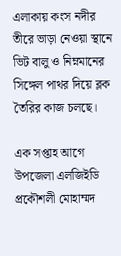এলাকায় কংস নদীর তীরে ভাড়া নেওয়া স্থানে ভিট বালু ও নিম্নমানের সিঙ্গেল পাথর দিয়ে ব্লক তৈরির কাজ চলছে।

এক সপ্তাহ আগে উপজেলা এলজিইডি প্রকৌশলী মোহাম্মদ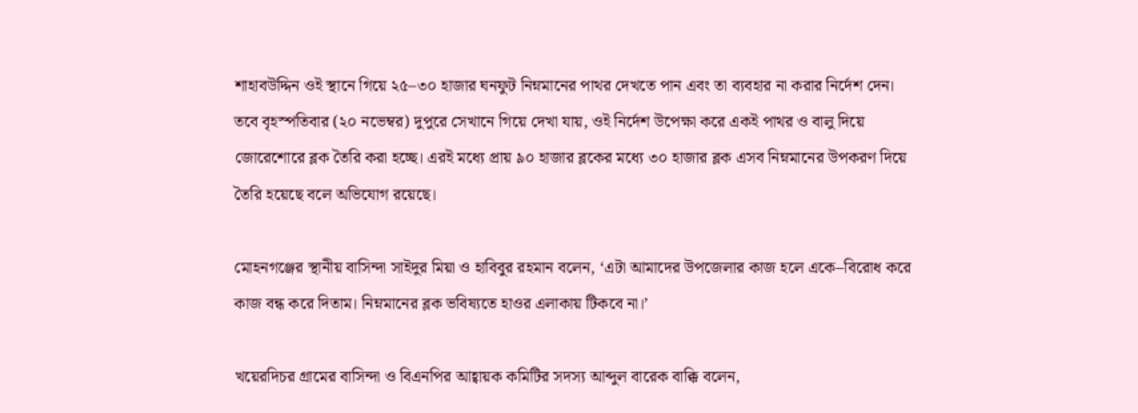শাহাবউদ্দিন ওই স্থানে গিয়ে ২৫–৩০ হাজার ঘনফুট নিম্নমানের পাথর দেখতে পান এবং তা ব্যবহার না করার নির্দেশ দেন। তবে বৃহস্পতিবার (২০ নভেম্বর) দুপুরে সেখানে গিয়ে দেখা যায়, ওই নির্দেশ উপেক্ষা করে একই পাথর ও বালু দিয়ে জোরেশোরে ব্লক তৈরি করা হচ্ছে। এরই মধ্যে প্রায় ৯০ হাজার ব্লকের মধ্যে ৩০ হাজার ব্লক এসব নিম্নমানের উপকরণ দিয়ে তৈরি হয়েছে বলে অভিযোগ রয়েছে।

মোহনগঞ্জের স্থানীয় বাসিন্দা সাইদুর মিয়া ও হাবিবুর রহমান বলেন, ‘এটা আমাদের উপজেলার কাজ হলে একে–বিরোধ করে কাজ বন্ধ করে দিতাম। নিম্নমানের ব্লক ভবিষ্যতে হাওর এলাকায় টিকবে না।’

খয়েরদিচর গ্রামের বাসিন্দা ও বিএনপির আহ্বায়ক কমিটির সদস্য আব্দুল বারেক বাক্কি বলেন,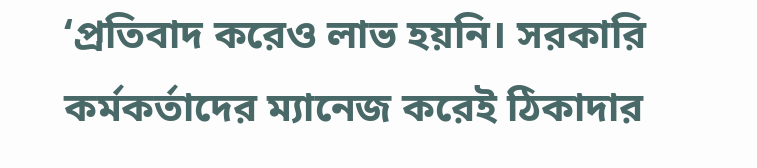‘প্রতিবাদ করেও লাভ হয়নি। সরকারি কর্মকর্তাদের ম্যানেজ করেই ঠিকাদার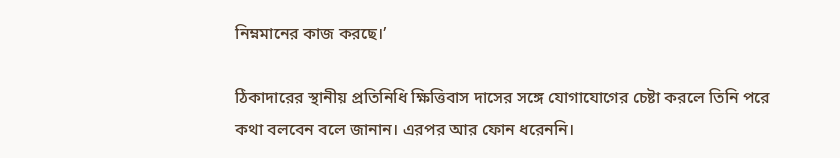নিম্নমানের কাজ করছে।’

ঠিকাদারের স্থানীয় প্রতিনিধি ক্ষিত্তিবাস দাসের সঙ্গে যোগাযোগের চেষ্টা করলে তিনি পরে কথা বলবেন বলে জানান। এরপর আর ফোন ধরেননি।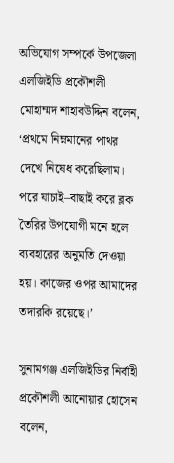অভিযোগ সম্পর্কে উপজেলা এলজিইডি প্রকৌশলী মোহাম্মদ শাহাবউদ্দিন বলেন, ‘প্রথমে নিম্নমানের পাথর দেখে নিষেধ করেছিলাম। পরে যাচাই–বাছাই করে ব্লক তৈরির উপযোগী মনে হলে ব্যবহারের অনুমতি দেওয়া হয়। কাজের ওপর আমাদের তদারকি রয়েছে।’

সুনামগঞ্জ এলজিইডির নির্বাহী প্রকৌশলী আনোয়ার হোসেন বলেন,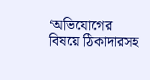‘অভিযোগের বিষয়ে ঠিকাদারসহ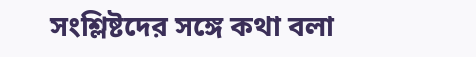সংশ্লিষ্টদের সঙ্গে কথা বলা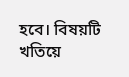হবে। বিষয়টি খতিয়ে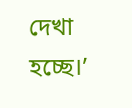দেখা হচ্ছে।’